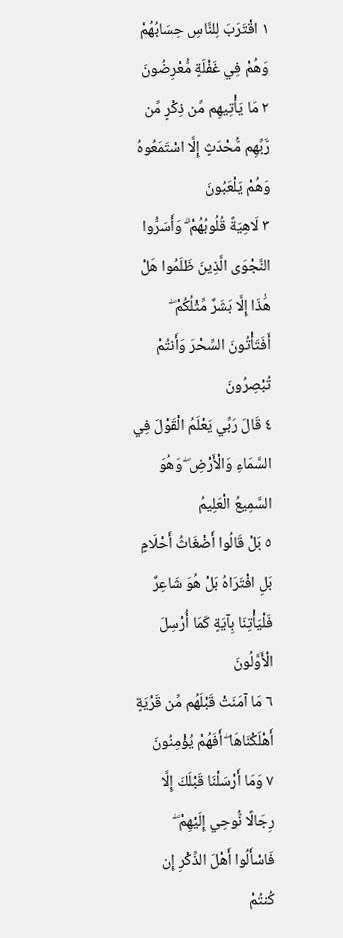١ اقْتَرَبَ لِلنَّاسِ حِسَابُهُمْ
وَهُمْ فِي غَفْلَةٍ مُّعْرِضُونَ
٢ مَا يَأْتِيهِم مِّن ذِكْرٍ مِّن
رَّبِّهِم مُّحْدَثٍ إِلَّا اسْتَمَعُوهُ وَهُمْ يَلْعَبُونَ
٣ لَاهِيَةً قُلُوبُهُمْ ۗ وَأَسَرُّوا
النَّجْوَى الَّذِينَ ظَلَمُوا هَلْ هَٰذَا إِلَّا بَشَرٌ مِّثْلُكُمْ ۖ
أَفَتَأْتُونَ السِّحْرَ وَأَنتُمْ تُبْصِرُونَ
٤ قَالَ رَبِّي يَعْلَمُ الْقَوْلَ فِي
السَّمَاءِ وَالْأَرْضِ ۖ وَهُوَ السَّمِيعُ الْعَلِيمُ
٥ بَلْ قَالُوا أَضْغَاثُ أَحْلَامٍ
بَلِ افْتَرَاهُ بَلْ هُوَ شَاعِرٌ فَلْيَأْتِنَا بِآيَةٍ كَمَا أُرْسِلَ
الْأَوَّلُونَ
٦ مَا آمَنَتْ قَبْلَهُم مِّن قَرْيَةٍ
أَهْلَكْنَاهَا ۖ أَفَهُمْ يُؤْمِنُونَ
٧ وَمَا أَرْسَلْنَا قَبْلَكَ إِلَّا
رِجَالًا نُّوحِي إِلَيْهِمْ ۖ فَاسْأَلُوا أَهْلَ الذِّكْرِ إِن كُنتُمْ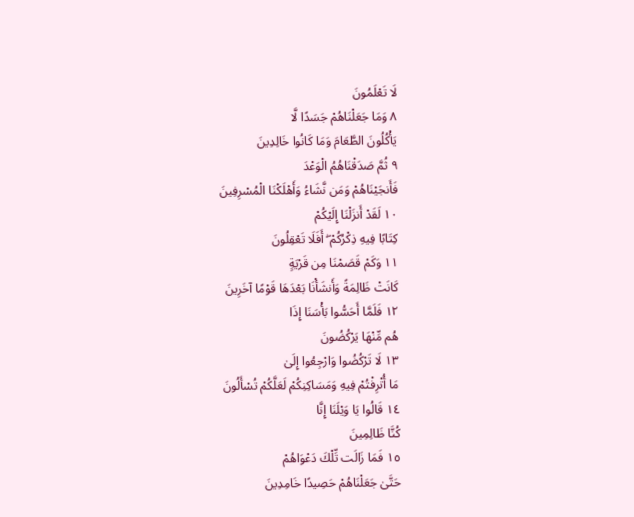لَا تَعْلَمُونَ
٨ وَمَا جَعَلْنَاهُمْ جَسَدًا لَّا
يَأْكُلُونَ الطَّعَامَ وَمَا كَانُوا خَالِدِينَ
٩ ثُمَّ صَدَقْنَاهُمُ الْوَعْدَ
فَأَنجَيْنَاهُمْ وَمَن نَّشَاءُ وَأَهْلَكْنَا الْمُسْرِفِينَ
١٠ لَقَدْ أَنزَلْنَا إِلَيْكُمْ
كِتَابًا فِيهِ ذِكْرُكُمْ ۖ أَفَلَا تَعْقِلُونَ
١١ وَكَمْ قَصَمْنَا مِن قَرْيَةٍ
كَانَتْ ظَالِمَةً وَأَنشَأْنَا بَعْدَهَا قَوْمًا آخَرِينَ
١٢ فَلَمَّا أَحَسُّوا بَأْسَنَا إِذَا
هُم مِّنْهَا يَرْكُضُونَ
١٣ لَا تَرْكُضُوا وَارْجِعُوا إِلَىٰ
مَا أُتْرِفْتُمْ فِيهِ وَمَسَاكِنِكُمْ لَعَلَّكُمْ تُسْأَلُونَ
١٤ قَالُوا يَا وَيْلَنَا إِنَّا
كُنَّا ظَالِمِينَ
١٥ فَمَا زَالَت تِّلْكَ دَعْوَاهُمْ
حَتَّىٰ جَعَلْنَاهُمْ حَصِيدًا خَامِدِينَ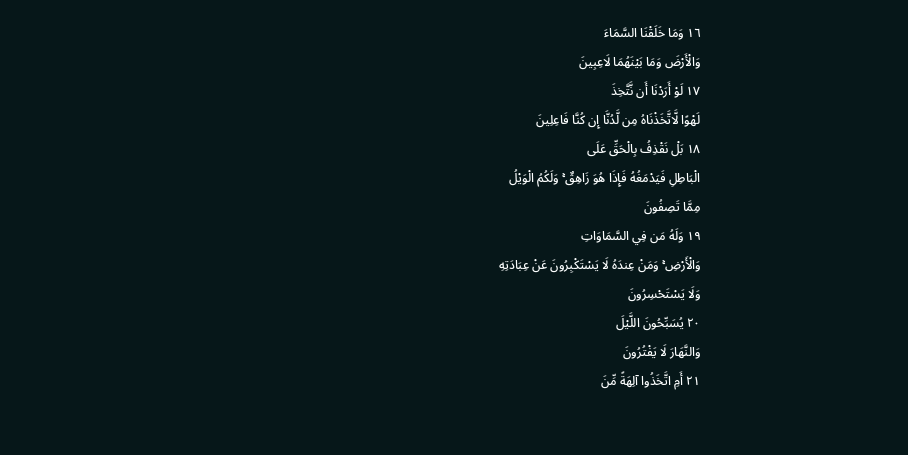١٦ وَمَا خَلَقْنَا السَّمَاءَ
وَالْأَرْضَ وَمَا بَيْنَهُمَا لَاعِبِينَ
١٧ لَوْ أَرَدْنَا أَن نَّتَّخِذَ
لَهْوًا لَّاتَّخَذْنَاهُ مِن لَّدُنَّا إِن كُنَّا فَاعِلِينَ
١٨ بَلْ نَقْذِفُ بِالْحَقِّ عَلَى
الْبَاطِلِ فَيَدْمَغُهُ فَإِذَا هُوَ زَاهِقٌ ۚ وَلَكُمُ الْوَيْلُ
مِمَّا تَصِفُونَ
١٩ وَلَهُ مَن فِي السَّمَاوَاتِ
وَالْأَرْضِ ۚ وَمَنْ عِندَهُ لَا يَسْتَكْبِرُونَ عَنْ عِبَادَتِهِ
وَلَا يَسْتَحْسِرُونَ
٢٠ يُسَبِّحُونَ اللَّيْلَ
وَالنَّهَارَ لَا يَفْتُرُونَ
٢١ أَمِ اتَّخَذُوا آلِهَةً مِّنَ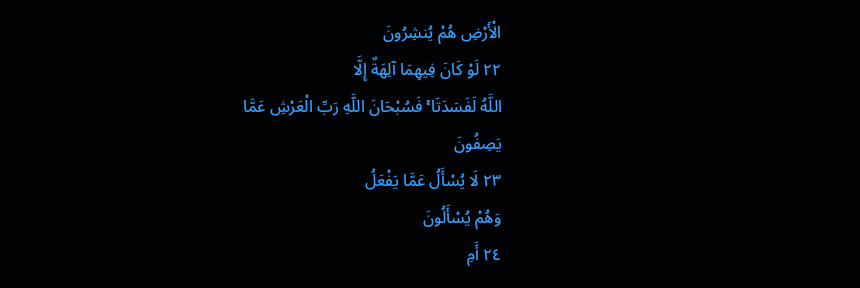الْأَرْضِ هُمْ يُنشِرُونَ
٢٢ لَوْ كَانَ فِيهِمَا آلِهَةٌ إِلَّا
اللَّهُ لَفَسَدَتَا ۚ فَسُبْحَانَ اللَّهِ رَبِّ الْعَرْشِ عَمَّا
يَصِفُونَ
٢٣ لَا يُسْأَلُ عَمَّا يَفْعَلُ
وَهُمْ يُسْأَلُونَ
٢٤ أَمِ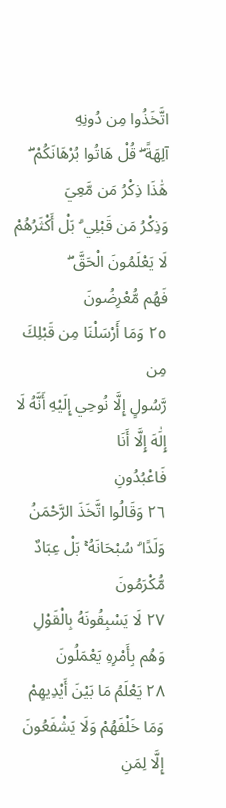اتَّخَذُوا مِن دُونِهِ
آلِهَةً ۖ قُلْ هَاتُوا بُرْهَانَكُمْ ۖ هَٰذَا ذِكْرُ مَن مَّعِيَ
وَذِكْرُ مَن قَبْلِي ۗ بَلْ أَكْثَرُهُمْ لَا يَعْلَمُونَ الْحَقَّ ۖ
فَهُم مُّعْرِضُونَ
٢٥ وَمَا أَرْسَلْنَا مِن قَبْلِكَ مِن
رَّسُولٍ إِلَّا نُوحِي إِلَيْهِ أَنَّهُ لَا إِلَٰهَ إِلَّا أَنَا
فَاعْبُدُونِ
٢٦ وَقَالُوا اتَّخَذَ الرَّحْمَنُ
وَلَدًا ۗ سُبْحَانَهُ ۚ بَلْ عِبَادٌ مُّكْرَمُونَ
٢٧ لَا يَسْبِقُونَهُ بِالْقَوْلِ
وَهُم بِأَمْرِهِ يَعْمَلُونَ
٢٨ يَعْلَمُ مَا بَيْنَ أَيْدِيهِمْ
وَمَا خَلْفَهُمْ وَلَا يَشْفَعُونَ إِلَّا لِمَنِ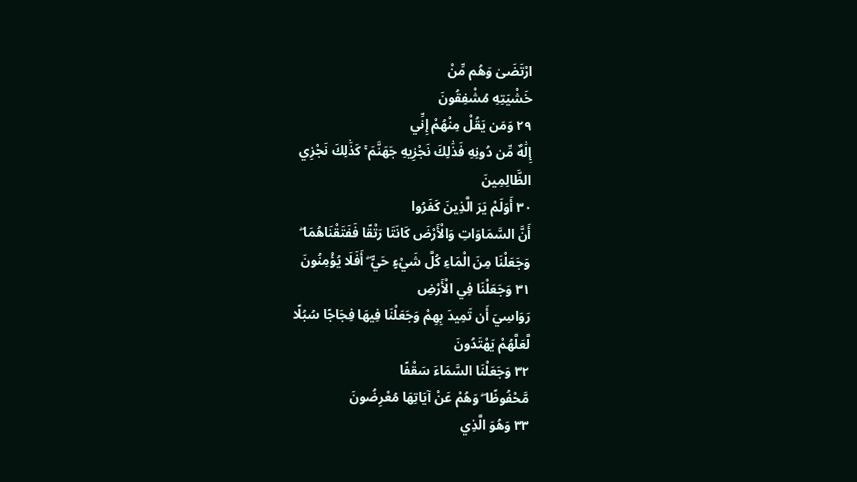ارْتَضَىٰ وَهُم مِّنْ
خَشْيَتِهِ مُشْفِقُونَ
٢٩ وَمَن يَقُلْ مِنْهُمْ إِنِّي
إِلَٰهٌ مِّن دُونِهِ فَذَٰلِكَ نَجْزِيهِ جَهَنَّمَ ۚ كَذَٰلِكَ نَجْزِي
الظَّالِمِينَ
٣٠ أَوَلَمْ يَرَ الَّذِينَ كَفَرُوا
أَنَّ السَّمَاوَاتِ وَالْأَرْضَ كَانَتَا رَتْقًا فَفَتَقْنَاهُمَا ۖ
وَجَعَلْنَا مِنَ الْمَاءِ كُلَّ شَيْءٍ حَيٍّ ۖ أَفَلَا يُؤْمِنُونَ
٣١ وَجَعَلْنَا فِي الْأَرْضِ
رَوَاسِيَ أَن تَمِيدَ بِهِمْ وَجَعَلْنَا فِيهَا فِجَاجًا سُبُلًا
لَّعَلَّهُمْ يَهْتَدُونَ
٣٢ وَجَعَلْنَا السَّمَاءَ سَقْفًا
مَّحْفُوظًا ۖ وَهُمْ عَنْ آيَاتِهَا مُعْرِضُونَ
٣٣ وَهُوَ الَّذِي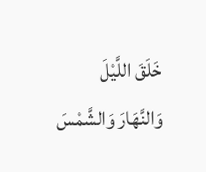خَلَقَ اللَّيْلَ
وَالنَّهَارَ وَالشَّمْسَ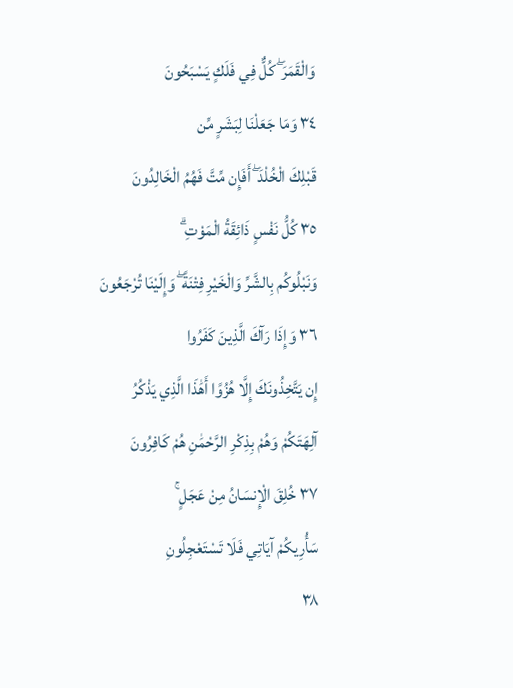وَالْقَمَرَ ۖ كُلٌّ فِي فَلَكٍ يَسْبَحُونَ
٣٤ وَمَا جَعَلْنَا لِبَشَرٍ مِّن
قَبْلِكَ الْخُلْدَ ۖ أَفَإِن مِّتَّ فَهُمُ الْخَالِدُونَ
٣٥ كُلُّ نَفْسٍ ذَائِقَةُ الْمَوْتِ ۗ
وَنَبْلُوكُم بِالشَّرِّ وَالْخَيْرِ فِتْنَةً ۖ وَإِلَيْنَا تُرْجَعُونَ
٣٦ وَإِذَا رَآكَ الَّذِينَ كَفَرُوا
إِن يَتَّخِذُونَكَ إِلَّا هُزُوًا أَهَٰذَا الَّذِي يَذْكُرُ
آلِهَتَكُمْ وَهُمْ بِذِكْرِ الرَّحْمَٰنِ هُمْ كَافِرُونَ
٣٧ خُلِقَ الْإِنسَانُ مِنْ عَجَلٍ ۚ
سَأُرِيكُمْ آيَاتِي فَلَا تَسْتَعْجِلُونِ
٣٨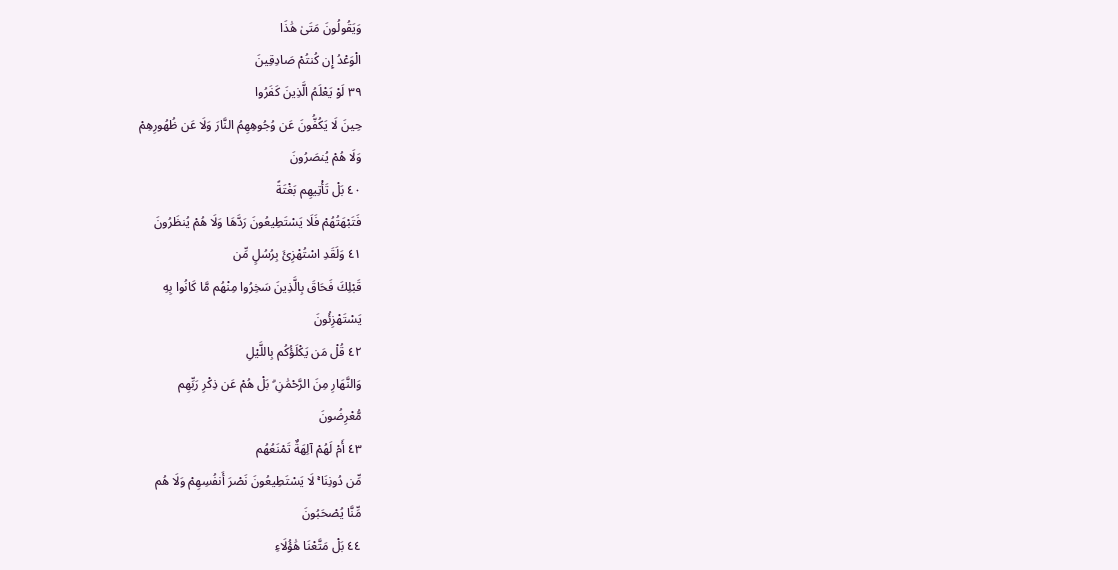وَيَقُولُونَ مَتَىٰ هَٰذَا
الْوَعْدُ إِن كُنتُمْ صَادِقِينَ
٣٩ لَوْ يَعْلَمُ الَّذِينَ كَفَرُوا
حِينَ لَا يَكُفُّونَ عَن وُجُوهِهِمُ النَّارَ وَلَا عَن ظُهُورِهِمْ
وَلَا هُمْ يُنصَرُونَ
٤٠ بَلْ تَأْتِيهِم بَغْتَةً
فَتَبْهَتُهُمْ فَلَا يَسْتَطِيعُونَ رَدَّهَا وَلَا هُمْ يُنظَرُونَ
٤١ وَلَقَدِ اسْتُهْزِئَ بِرُسُلٍ مِّن
قَبْلِكَ فَحَاقَ بِالَّذِينَ سَخِرُوا مِنْهُم مَّا كَانُوا بِهِ
يَسْتَهْزِئُونَ
٤٢ قُلْ مَن يَكْلَؤُكُم بِاللَّيْلِ
وَالنَّهَارِ مِنَ الرَّحْمَٰنِ ۗ بَلْ هُمْ عَن ذِكْرِ رَبِّهِم
مُّعْرِضُونَ
٤٣ أَمْ لَهُمْ آلِهَةٌ تَمْنَعُهُم
مِّن دُونِنَا ۚ لَا يَسْتَطِيعُونَ نَصْرَ أَنفُسِهِمْ وَلَا هُم
مِّنَّا يُصْحَبُونَ
٤٤ بَلْ مَتَّعْنَا هَٰؤُلَاءِ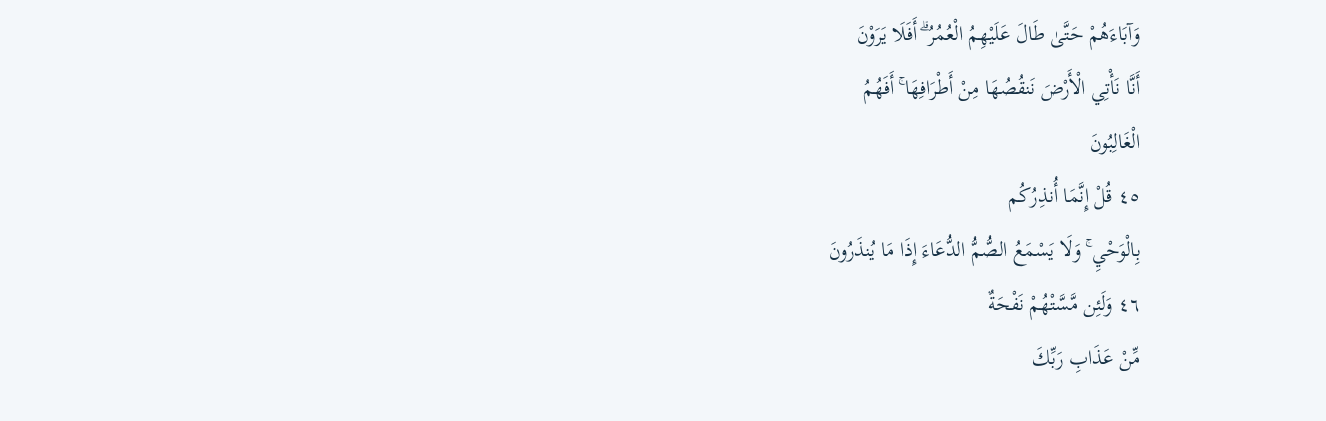وَآبَاءَهُمْ حَتَّىٰ طَالَ عَلَيْهِمُ الْعُمُرُ ۗ أَفَلَا يَرَوْنَ
أَنَّا نَأْتِي الْأَرْضَ نَنقُصُهَا مِنْ أَطْرَافِهَا ۚ أَفَهُمُ
الْغَالِبُونَ
٤٥ قُلْ إِنَّمَا أُنذِرُكُم
بِالْوَحْيِ ۚ وَلَا يَسْمَعُ الصُّمُّ الدُّعَاءَ إِذَا مَا يُنذَرُونَ
٤٦ وَلَئِن مَّسَّتْهُمْ نَفْحَةٌ
مِّنْ عَذَابِ رَبِّكَ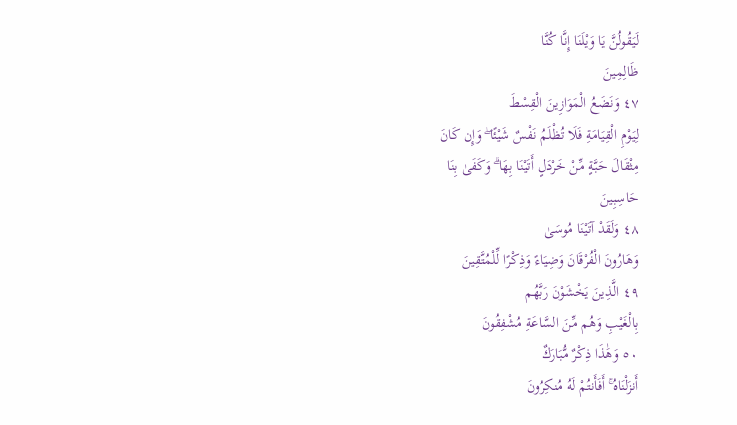لَيَقُولُنَّ يَا وَيْلَنَا إِنَّا كُنَّا
ظَالِمِينَ
٤٧ وَنَضَعُ الْمَوَازِينَ الْقِسْطَ
لِيَوْمِ الْقِيَامَةِ فَلَا تُظْلَمُ نَفْسٌ شَيْئًا ۖ وَإِن كَانَ
مِثْقَالَ حَبَّةٍ مِّنْ خَرْدَلٍ أَتَيْنَا بِهَا ۗ وَكَفَىٰ بِنَا
حَاسِبِينَ
٤٨ وَلَقَدْ آتَيْنَا مُوسَىٰ
وَهَارُونَ الْفُرْقَانَ وَضِيَاءً وَذِكْرًا لِّلْمُتَّقِينَ
٤٩ الَّذِينَ يَخْشَوْنَ رَبَّهُم
بِالْغَيْبِ وَهُم مِّنَ السَّاعَةِ مُشْفِقُونَ
٥٠ وَهَٰذَا ذِكْرٌ مُّبَارَكٌ
أَنزَلْنَاهُ ۚ أَفَأَنتُمْ لَهُ مُنكِرُونَ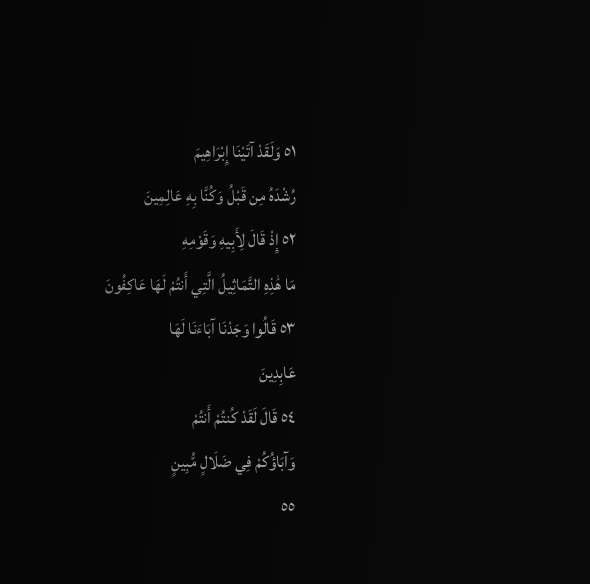٥١ وَلَقَدْ آتَيْنَا إِبْرَاهِيمَ
رُشْدَهُ مِن قَبْلُ وَكُنَّا بِهِ عَالِمِينَ
٥٢ إِذْ قَالَ لِأَبِيهِ وَقَوْمِهِ
مَا هَٰذِهِ التَّمَاثِيلُ الَّتِي أَنتُمْ لَهَا عَاكِفُونَ
٥٣ قَالُوا وَجَدْنَا آبَاءَنَا لَهَا
عَابِدِينَ
٥٤ قَالَ لَقَدْ كُنتُمْ أَنتُمْ
وَآبَاؤُكُمْ فِي ضَلَالٍ مُّبِينٍ
٥٥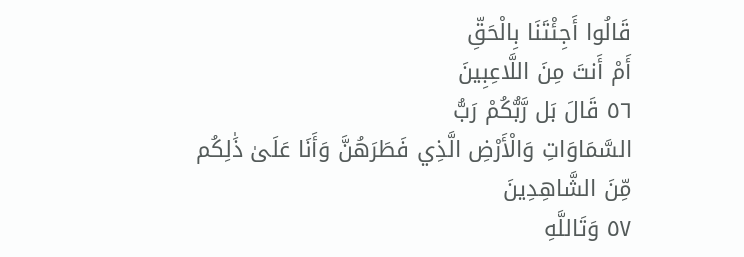قَالُوا أَجِئْتَنَا بِالْحَقِّ
أَمْ أَنتَ مِنَ اللَّاعِبِينَ
٥٦ قَالَ بَل رَّبُّكُمْ رَبُّ
السَّمَاوَاتِ وَالْأَرْضِ الَّذِي فَطَرَهُنَّ وَأَنَا عَلَىٰ ذَٰلِكُم
مِّنَ الشَّاهِدِينَ
٥٧ وَتَاللَّهِ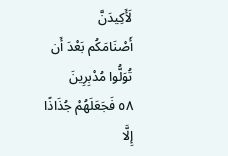لَأَكِيدَنَّ
أَصْنَامَكُم بَعْدَ أَن تُوَلُّوا مُدْبِرِينَ
٥٨ فَجَعَلَهُمْ جُذَاذًا إِلَّا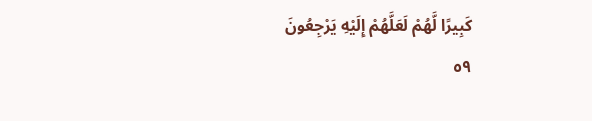كَبِيرًا لَّهُمْ لَعَلَّهُمْ إِلَيْهِ يَرْجِعُونَ
٥٩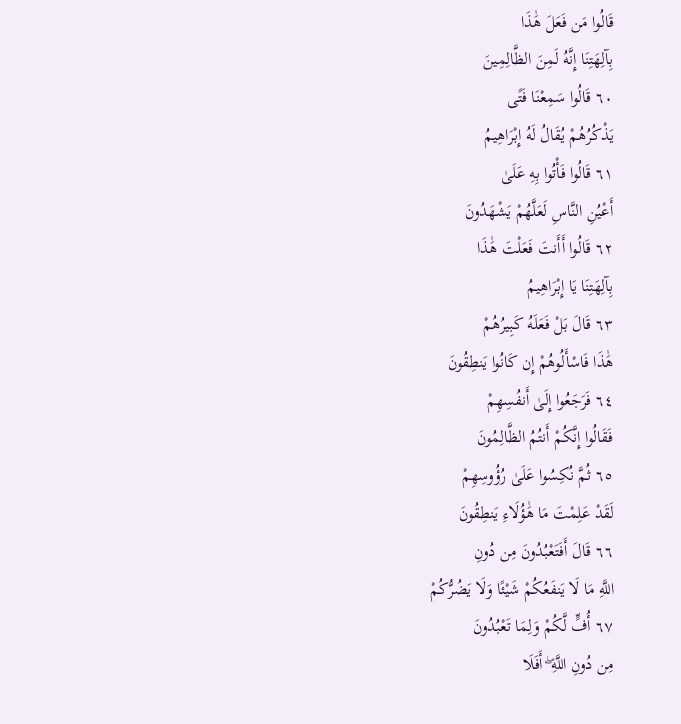قَالُوا مَن فَعَلَ هَٰذَا
بِآلِهَتِنَا إِنَّهُ لَمِنَ الظَّالِمِينَ
٦٠ قَالُوا سَمِعْنَا فَتًى
يَذْكُرُهُمْ يُقَالُ لَهُ إِبْرَاهِيمُ
٦١ قَالُوا فَأْتُوا بِهِ عَلَىٰ
أَعْيُنِ النَّاسِ لَعَلَّهُمْ يَشْهَدُونَ
٦٢ قَالُوا أَأَنتَ فَعَلْتَ هَٰذَا
بِآلِهَتِنَا يَا إِبْرَاهِيمُ
٦٣ قَالَ بَلْ فَعَلَهُ كَبِيرُهُمْ
هَٰذَا فَاسْأَلُوهُمْ إِن كَانُوا يَنطِقُونَ
٦٤ فَرَجَعُوا إِلَىٰ أَنفُسِهِمْ
فَقَالُوا إِنَّكُمْ أَنتُمُ الظَّالِمُونَ
٦٥ ثُمَّ نُكِسُوا عَلَىٰ رُؤُوسِهِمْ
لَقَدْ عَلِمْتَ مَا هَٰؤُلَاءِ يَنطِقُونَ
٦٦ قَالَ أَفَتَعْبُدُونَ مِن دُونِ
اللَّهِ مَا لَا يَنفَعُكُمْ شَيْئًا وَلَا يَضُرُّكُمْ
٦٧ أُفٍّ لَّكُمْ وَلِمَا تَعْبُدُونَ
مِن دُونِ اللَّهِ ۖ أَفَلَا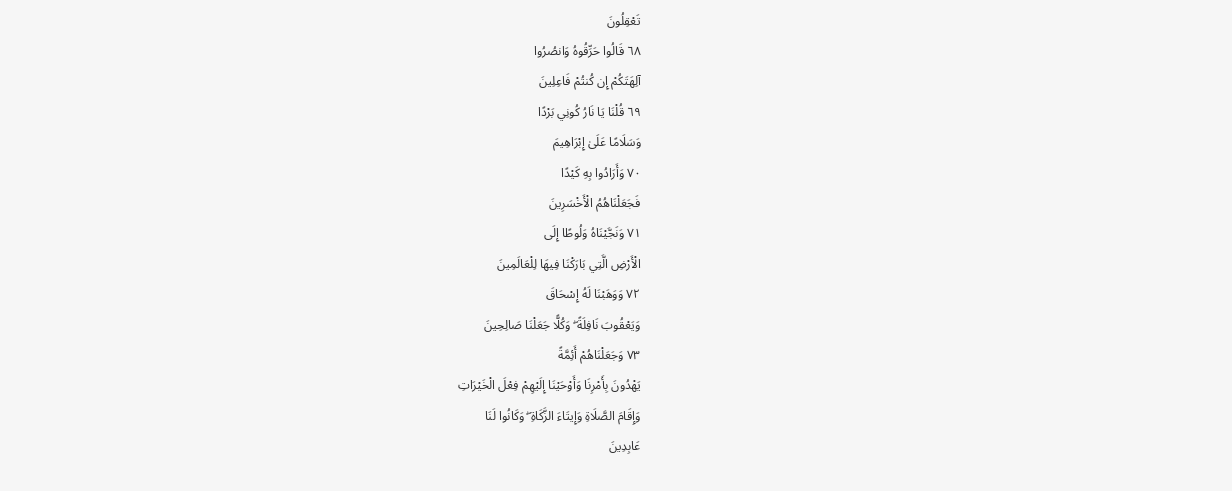تَعْقِلُونَ
٦٨ قَالُوا حَرِّقُوهُ وَانصُرُوا
آلِهَتَكُمْ إِن كُنتُمْ فَاعِلِينَ
٦٩ قُلْنَا يَا نَارُ كُونِي بَرْدًا
وَسَلَامًا عَلَىٰ إِبْرَاهِيمَ
٧٠ وَأَرَادُوا بِهِ كَيْدًا
فَجَعَلْنَاهُمُ الْأَخْسَرِينَ
٧١ وَنَجَّيْنَاهُ وَلُوطًا إِلَى
الْأَرْضِ الَّتِي بَارَكْنَا فِيهَا لِلْعَالَمِينَ
٧٢ وَوَهَبْنَا لَهُ إِسْحَاقَ
وَيَعْقُوبَ نَافِلَةً ۖ وَكُلًّا جَعَلْنَا صَالِحِينَ
٧٣ وَجَعَلْنَاهُمْ أَئِمَّةً
يَهْدُونَ بِأَمْرِنَا وَأَوْحَيْنَا إِلَيْهِمْ فِعْلَ الْخَيْرَاتِ
وَإِقَامَ الصَّلَاةِ وَإِيتَاءَ الزَّكَاةِ ۖ وَكَانُوا لَنَا
عَابِدِينَ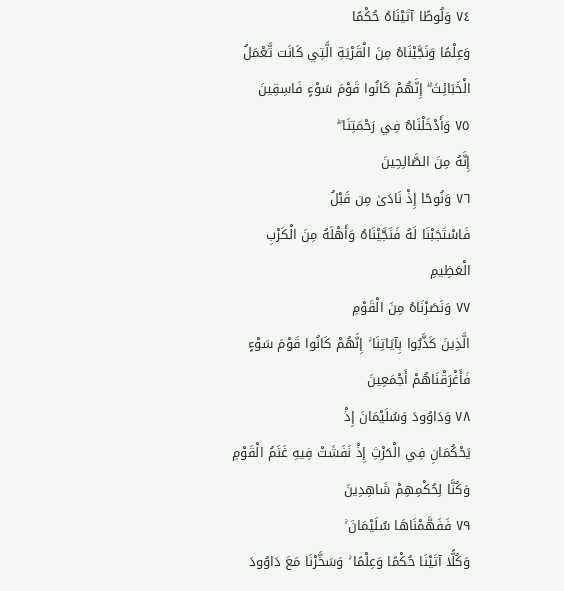٧٤ وَلُوطًا آتَيْنَاهُ حُكْمًا
وَعِلْمًا وَنَجَّيْنَاهُ مِنَ الْقَرْيَةِ الَّتِي كَانَت تَّعْمَلُ
الْخَبَائِثَ ۗ إِنَّهُمْ كَانُوا قَوْمَ سَوْءٍ فَاسِقِينَ
٧٥ وَأَدْخَلْنَاهُ فِي رَحْمَتِنَا ۖ
إِنَّهُ مِنَ الصَّالِحِينَ
٧٦ وَنُوحًا إِذْ نَادَىٰ مِن قَبْلُ
فَاسْتَجَبْنَا لَهُ فَنَجَّيْنَاهُ وَأَهْلَهُ مِنَ الْكَرْبِ
الْعَظِيمِ
٧٧ وَنَصَرْنَاهُ مِنَ الْقَوْمِ
الَّذِينَ كَذَّبُوا بِآيَاتِنَا ۚ إِنَّهُمْ كَانُوا قَوْمَ سَوْءٍ
فَأَغْرَقْنَاهُمْ أَجْمَعِينَ
٧٨ وَدَاوُودَ وَسُلَيْمَانَ إِذْ
يَحْكُمَانِ فِي الْحَرْثِ إِذْ نَفَشَتْ فِيهِ غَنَمُ الْقَوْمِ
وَكُنَّا لِحُكْمِهِمْ شَاهِدِينَ
٧٩ فَفَهَّمْنَاهَا سُلَيْمَانَ ۚ
وَكُلًّا آتَيْنَا حُكْمًا وَعِلْمًا ۚ وَسَخَّرْنَا مَعَ دَاوُودَ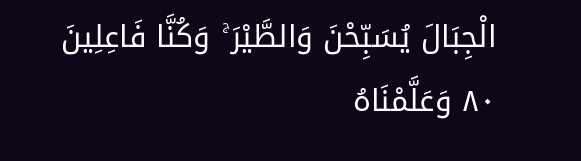الْجِبَالَ يُسَبِّحْنَ وَالطَّيْرَ ۚ وَكُنَّا فَاعِلِينَ
٨٠ وَعَلَّمْنَاهُ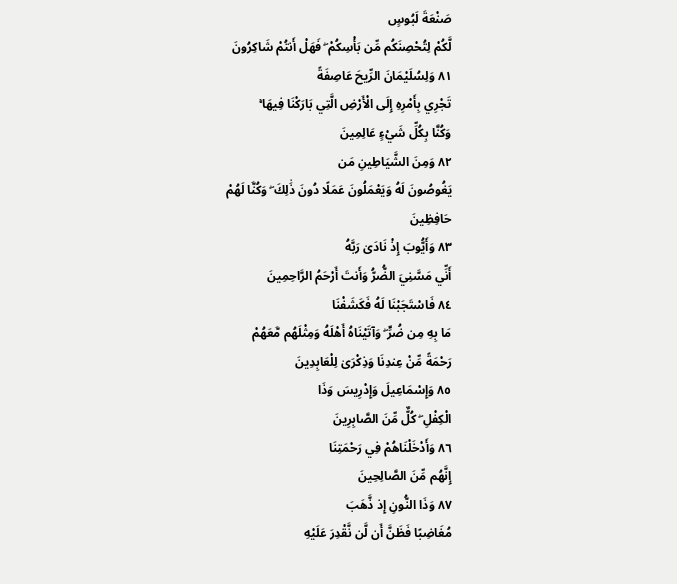صَنْعَةَ لَبُوسٍ
لَّكُمْ لِتُحْصِنَكُم مِّن بَأْسِكُمْ ۖ فَهَلْ أَنتُمْ شَاكِرُونَ
٨١ وَلِسُلَيْمَانَ الرِّيحَ عَاصِفَةً
تَجْرِي بِأَمْرِهِ إِلَى الْأَرْضِ الَّتِي بَارَكْنَا فِيهَا ۚ
وَكُنَّا بِكُلِّ شَيْءٍ عَالِمِينَ
٨٢ وَمِنَ الشَّيَاطِينِ مَن
يَغُوصُونَ لَهُ وَيَعْمَلُونَ عَمَلًا دُونَ ذَٰلِكَ ۖ وَكُنَّا لَهُمْ
حَافِظِينَ
٨٣ وَأَيُّوبَ إِذْ نَادَىٰ رَبَّهُ
أَنِّي مَسَّنِيَ الضُّرُّ وَأَنتَ أَرْحَمُ الرَّاحِمِينَ
٨٤ فَاسْتَجَبْنَا لَهُ فَكَشَفْنَا
مَا بِهِ مِن ضُرٍّ ۖ وَآتَيْنَاهُ أَهْلَهُ وَمِثْلَهُم مَّعَهُمْ
رَحْمَةً مِّنْ عِندِنَا وَذِكْرَىٰ لِلْعَابِدِينَ
٨٥ وَإِسْمَاعِيلَ وَإِدْرِيسَ وَذَا
الْكِفْلِ ۖ كُلٌّ مِّنَ الصَّابِرِينَ
٨٦ وَأَدْخَلْنَاهُمْ فِي رَحْمَتِنَا
إِنَّهُم مِّنَ الصَّالِحِينَ
٨٧ وَذَا النُّونِ إِذ ذَّهَبَ
مُغَاضِبًا فَظَنَّ أَن لَّن نَّقْدِرَ عَلَيْهِ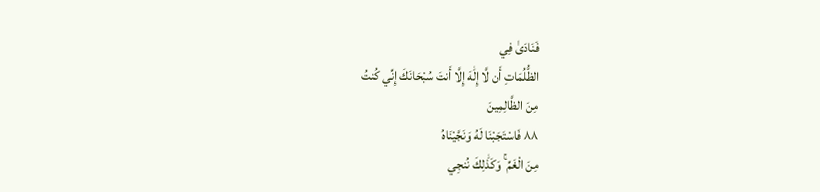فَنَادَىٰ فِي
الظُّلُمَاتِ أَن لَّا إِلَٰهَ إِلَّا أَنتَ سُبْحَانَكَ إِنِّي كُنتُ
مِنَ الظَّالِمِينَ
٨٨ فَاسْتَجَبْنَا لَهُ وَنَجَّيْنَاهُ
مِنَ الْغَمِّ ۚ وَكَذَٰلِكَ نُنجِي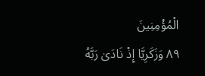الْمُؤْمِنِينَ
٨٩ وَزَكَرِيَّا إِذْ نَادَىٰ رَبَّهُ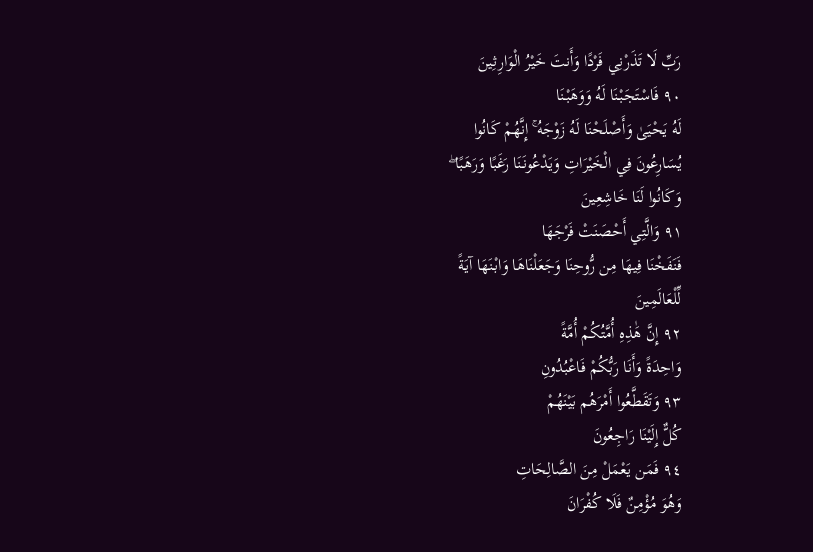رَبِّ لَا تَذَرْنِي فَرْدًا وَأَنتَ خَيْرُ الْوَارِثِينَ
٩٠ فَاسْتَجَبْنَا لَهُ وَوَهَبْنَا
لَهُ يَحْيَىٰ وَأَصْلَحْنَا لَهُ زَوْجَهُ ۚ إِنَّهُمْ كَانُوا
يُسَارِعُونَ فِي الْخَيْرَاتِ وَيَدْعُونَنَا رَغَبًا وَرَهَبًا ۖ
وَكَانُوا لَنَا خَاشِعِينَ
٩١ وَالَّتِي أَحْصَنَتْ فَرْجَهَا
فَنَفَخْنَا فِيهَا مِن رُّوحِنَا وَجَعَلْنَاهَا وَابْنَهَا آيَةً
لِّلْعَالَمِينَ
٩٢ إِنَّ هَٰذِهِ أُمَّتُكُمْ أُمَّةً
وَاحِدَةً وَأَنَا رَبُّكُمْ فَاعْبُدُونِ
٩٣ وَتَقَطَّعُوا أَمْرَهُم بَيْنَهُمْ
كُلٌّ إِلَيْنَا رَاجِعُونَ
٩٤ فَمَن يَعْمَلْ مِنَ الصَّالِحَاتِ
وَهُوَ مُؤْمِنٌ فَلَا كُفْرَانَ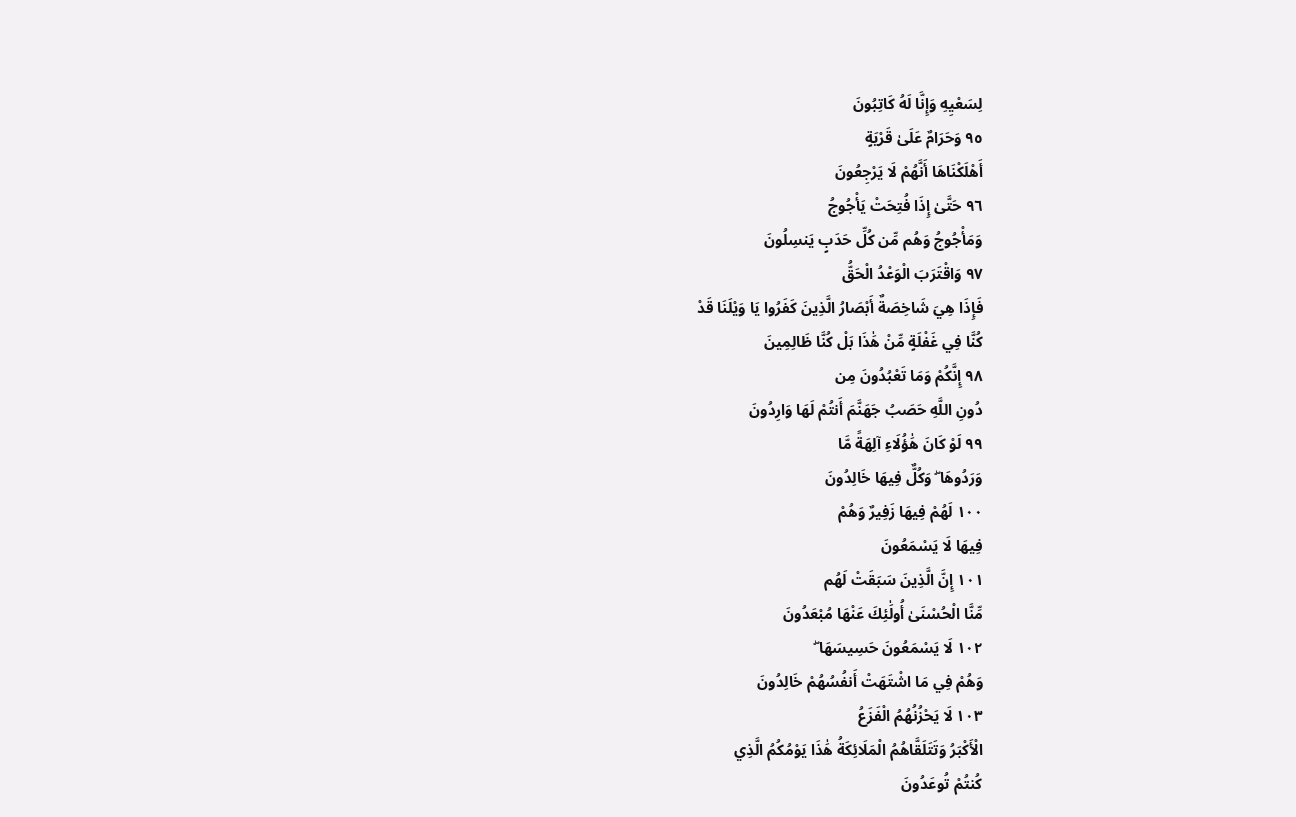لِسَعْيِهِ وَإِنَّا لَهُ كَاتِبُونَ
٩٥ وَحَرَامٌ عَلَىٰ قَرْيَةٍ
أَهْلَكْنَاهَا أَنَّهُمْ لَا يَرْجِعُونَ
٩٦ حَتَّىٰ إِذَا فُتِحَتْ يَأْجُوجُ
وَمَأْجُوجُ وَهُم مِّن كُلِّ حَدَبٍ يَنسِلُونَ
٩٧ وَاقْتَرَبَ الْوَعْدُ الْحَقُّ
فَإِذَا هِيَ شَاخِصَةٌ أَبْصَارُ الَّذِينَ كَفَرُوا يَا وَيْلَنَا قَدْ
كُنَّا فِي غَفْلَةٍ مِّنْ هَٰذَا بَلْ كُنَّا ظَالِمِينَ
٩٨ إِنَّكُمْ وَمَا تَعْبُدُونَ مِن
دُونِ اللَّهِ حَصَبُ جَهَنَّمَ أَنتُمْ لَهَا وَارِدُونَ
٩٩ لَوْ كَانَ هَٰؤُلَاءِ آلِهَةً مَّا
وَرَدُوهَا ۖ وَكُلٌّ فِيهَا خَالِدُونَ
١٠٠ لَهُمْ فِيهَا زَفِيرٌ وَهُمْ
فِيهَا لَا يَسْمَعُونَ
١٠١ إِنَّ الَّذِينَ سَبَقَتْ لَهُم
مِّنَّا الْحُسْنَىٰ أُولَٰئِكَ عَنْهَا مُبْعَدُونَ
١٠٢ لَا يَسْمَعُونَ حَسِيسَهَا ۖ
وَهُمْ فِي مَا اشْتَهَتْ أَنفُسُهُمْ خَالِدُونَ
١٠٣ لَا يَحْزُنُهُمُ الْفَزَعُ
الْأَكْبَرُ وَتَتَلَقَّاهُمُ الْمَلَائِكَةُ هَٰذَا يَوْمُكُمُ الَّذِي
كُنتُمْ تُوعَدُونَ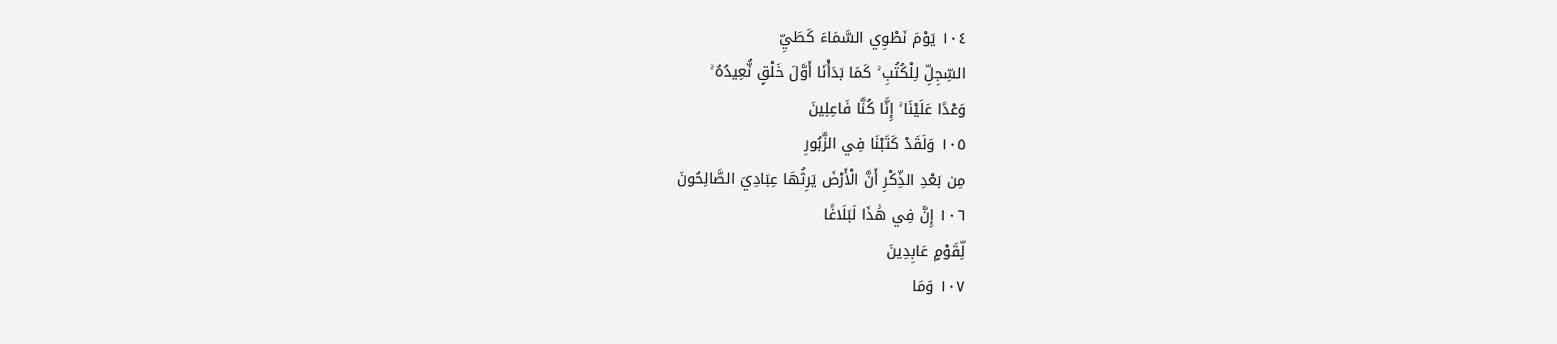١٠٤ يَوْمَ نَطْوِي السَّمَاءَ كَطَيِّ
السِّجِلِّ لِلْكُتُبِ ۚ كَمَا بَدَأْنَا أَوَّلَ خَلْقٍ نُّعِيدُهُ ۚ
وَعْدًا عَلَيْنَا ۚ إِنَّا كُنَّا فَاعِلِينَ
١٠٥ وَلَقَدْ كَتَبْنَا فِي الزَّبُورِ
مِن بَعْدِ الذِّكْرِ أَنَّ الْأَرْضَ يَرِثُهَا عِبَادِيَ الصَّالِحُونَ
١٠٦ إِنَّ فِي هَٰذَا لَبَلَاغًا
لِّقَوْمٍ عَابِدِينَ
١٠٧ وَمَا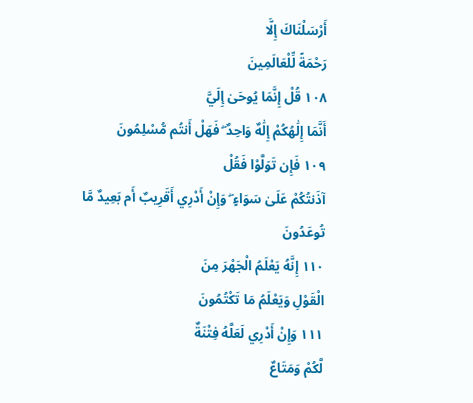أَرْسَلْنَاكَ إِلَّا
رَحْمَةً لِّلْعَالَمِينَ
١٠٨ قُلْ إِنَّمَا يُوحَىٰ إِلَيَّ
أَنَّمَا إِلَٰهُكُمْ إِلَٰهٌ وَاحِدٌ ۖ فَهَلْ أَنتُم مُّسْلِمُونَ
١٠٩ فَإِن تَوَلَّوْا فَقُلْ
آذَنتُكُمْ عَلَىٰ سَوَاءٍ ۖ وَإِنْ أَدْرِي أَقَرِيبٌ أَم بَعِيدٌ مَّا
تُوعَدُونَ
١١٠ إِنَّهُ يَعْلَمُ الْجَهْرَ مِنَ
الْقَوْلِ وَيَعْلَمُ مَا تَكْتُمُونَ
١١١ وَإِنْ أَدْرِي لَعَلَّهُ فِتْنَةٌ
لَّكُمْ وَمَتَاعٌ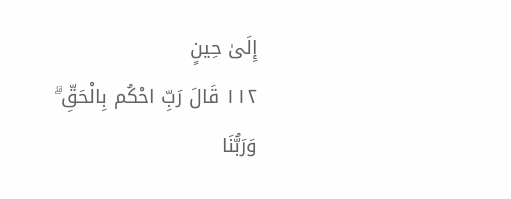إِلَىٰ حِينٍ
١١٢ قَالَ رَبِّ احْكُم بِالْحَقِّ ۗ
وَرَبُّنَا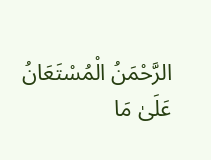الرَّحْمَنُ الْمُسْتَعَانُ عَلَىٰ مَا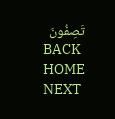تَصِفُونَ
BACK
HOME
NEXT